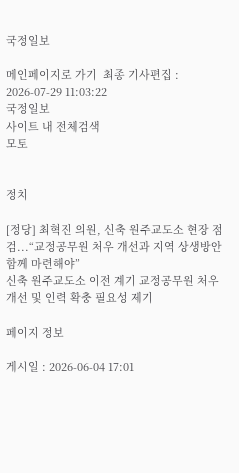국정일보

메인페이지로 가기  최종 기사편집 : 2026-07-29 11:03:22
국정일보
사이트 내 전체검색
모토


정치

[정당] 최혁진 의원, 신축 원주교도소 현장 점검...“교정공무원 처우 개선과 지역 상생방안 함께 마련해야”
신축 원주교도소 이전 계기 교정공무원 처우 개선 및 인력 확충 필요성 제기

페이지 정보

게시일 : 2026-06-04 17:01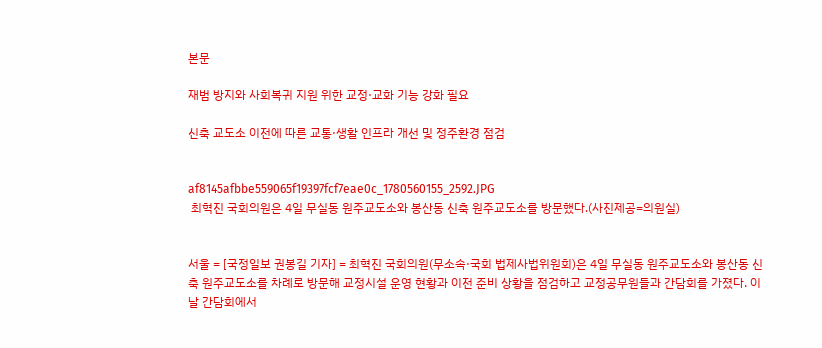본문

재범 방지와 사회복귀 지원 위한 교정·교화 기능 강화 필요

신축 교도소 이전에 따른 교통·생활 인프라 개선 및 정주환경 점검


af8145afbbe559065f19397fcf7eae0c_1780560155_2592.JPG
 최혁진 국회의원은 4일 무실동 원주교도소와 봉산동 신축 원주교도소를 방문했다.(사진제공=의원실)


서울 = [국정일보 권봉길 기자] = 최혁진 국회의원(무소속·국회 법제사법위원회)은 4일 무실동 원주교도소와 봉산동 신축 원주교도소를 차례로 방문해 교정시설 운영 현황과 이전 준비 상황을 점검하고 교정공무원들과 간담회를 가졌다. 이날 간담회에서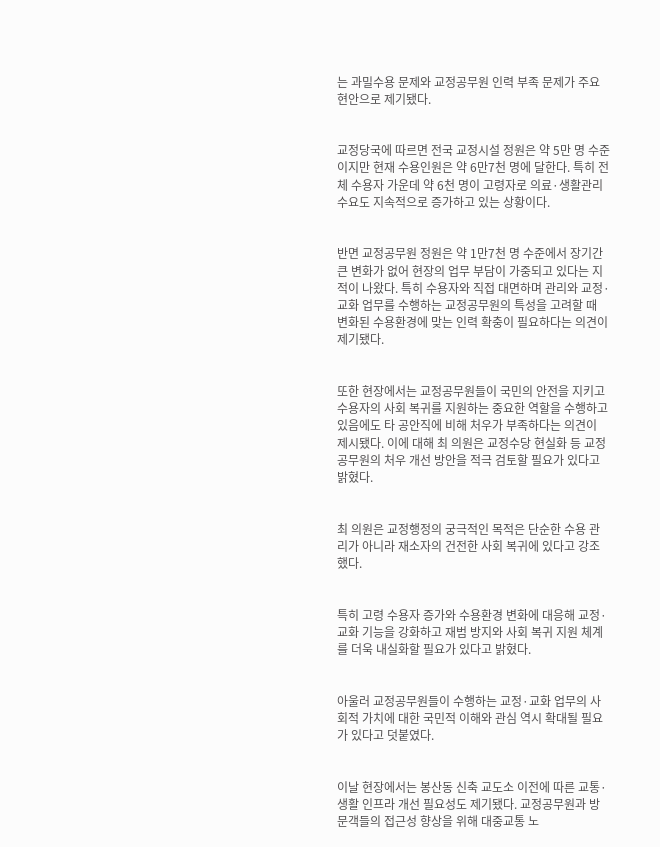는 과밀수용 문제와 교정공무원 인력 부족 문제가 주요 현안으로 제기됐다.


교정당국에 따르면 전국 교정시설 정원은 약 5만 명 수준이지만 현재 수용인원은 약 6만7천 명에 달한다. 특히 전체 수용자 가운데 약 6천 명이 고령자로 의료·생활관리 수요도 지속적으로 증가하고 있는 상황이다.


반면 교정공무원 정원은 약 1만7천 명 수준에서 장기간 큰 변화가 없어 현장의 업무 부담이 가중되고 있다는 지적이 나왔다. 특히 수용자와 직접 대면하며 관리와 교정·교화 업무를 수행하는 교정공무원의 특성을 고려할 때 변화된 수용환경에 맞는 인력 확충이 필요하다는 의견이 제기됐다.


또한 현장에서는 교정공무원들이 국민의 안전을 지키고 수용자의 사회 복귀를 지원하는 중요한 역할을 수행하고 있음에도 타 공안직에 비해 처우가 부족하다는 의견이 제시됐다. 이에 대해 최 의원은 교정수당 현실화 등 교정공무원의 처우 개선 방안을 적극 검토할 필요가 있다고 밝혔다.


최 의원은 교정행정의 궁극적인 목적은 단순한 수용 관리가 아니라 재소자의 건전한 사회 복귀에 있다고 강조했다.


특히 고령 수용자 증가와 수용환경 변화에 대응해 교정·교화 기능을 강화하고 재범 방지와 사회 복귀 지원 체계를 더욱 내실화할 필요가 있다고 밝혔다.


아울러 교정공무원들이 수행하는 교정·교화 업무의 사회적 가치에 대한 국민적 이해와 관심 역시 확대될 필요가 있다고 덧붙였다.


이날 현장에서는 봉산동 신축 교도소 이전에 따른 교통·생활 인프라 개선 필요성도 제기됐다. 교정공무원과 방문객들의 접근성 향상을 위해 대중교통 노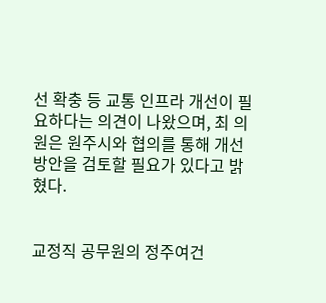선 확충 등 교통 인프라 개선이 필요하다는 의견이 나왔으며, 최 의원은 원주시와 협의를 통해 개선 방안을 검토할 필요가 있다고 밝혔다.


교정직 공무원의 정주여건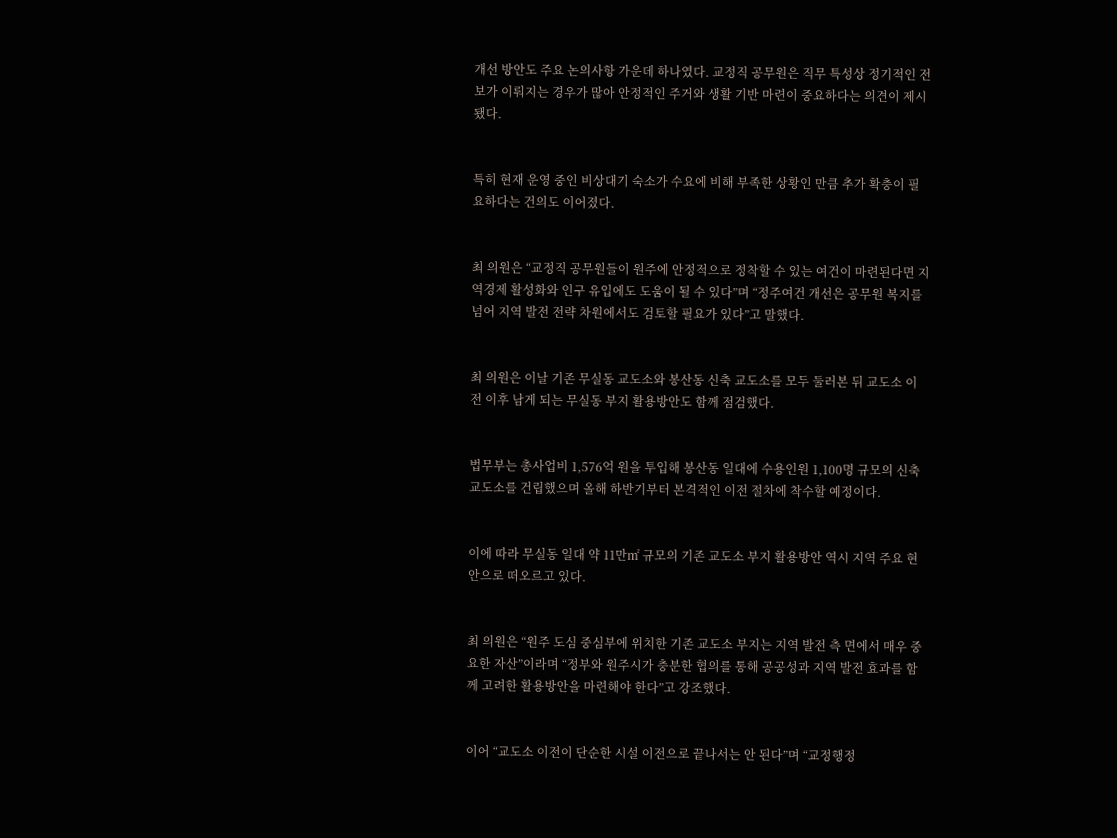개선 방안도 주요 논의사항 가운데 하나였다. 교정직 공무원은 직무 특성상 정기적인 전보가 이뤄지는 경우가 많아 안정적인 주거와 생활 기반 마련이 중요하다는 의견이 제시됐다.


특히 현재 운영 중인 비상대기 숙소가 수요에 비해 부족한 상황인 만큼 추가 확충이 필요하다는 건의도 이어졌다.


최 의원은 “교정직 공무원들이 원주에 안정적으로 정착할 수 있는 여건이 마련된다면 지역경제 활성화와 인구 유입에도 도움이 될 수 있다”며 “정주여건 개선은 공무원 복지를 넘어 지역 발전 전략 차원에서도 검토할 필요가 있다”고 말했다.


최 의원은 이날 기존 무실동 교도소와 봉산동 신축 교도소를 모두 둘러본 뒤 교도소 이전 이후 남게 되는 무실동 부지 활용방안도 함께 점검했다.


법무부는 총사업비 1,576억 원을 투입해 봉산동 일대에 수용인원 1,100명 규모의 신축 교도소를 건립했으며 올해 하반기부터 본격적인 이전 절차에 착수할 예정이다.


이에 따라 무실동 일대 약 11만㎡ 규모의 기존 교도소 부지 활용방안 역시 지역 주요 현안으로 떠오르고 있다.


최 의원은 “원주 도심 중심부에 위치한 기존 교도소 부지는 지역 발전 측 면에서 매우 중요한 자산”이라며 “정부와 원주시가 충분한 협의를 통해 공공성과 지역 발전 효과를 함께 고려한 활용방안을 마련해야 한다”고 강조했다.


이어 “교도소 이전이 단순한 시설 이전으로 끝나서는 안 된다”며 “교정행정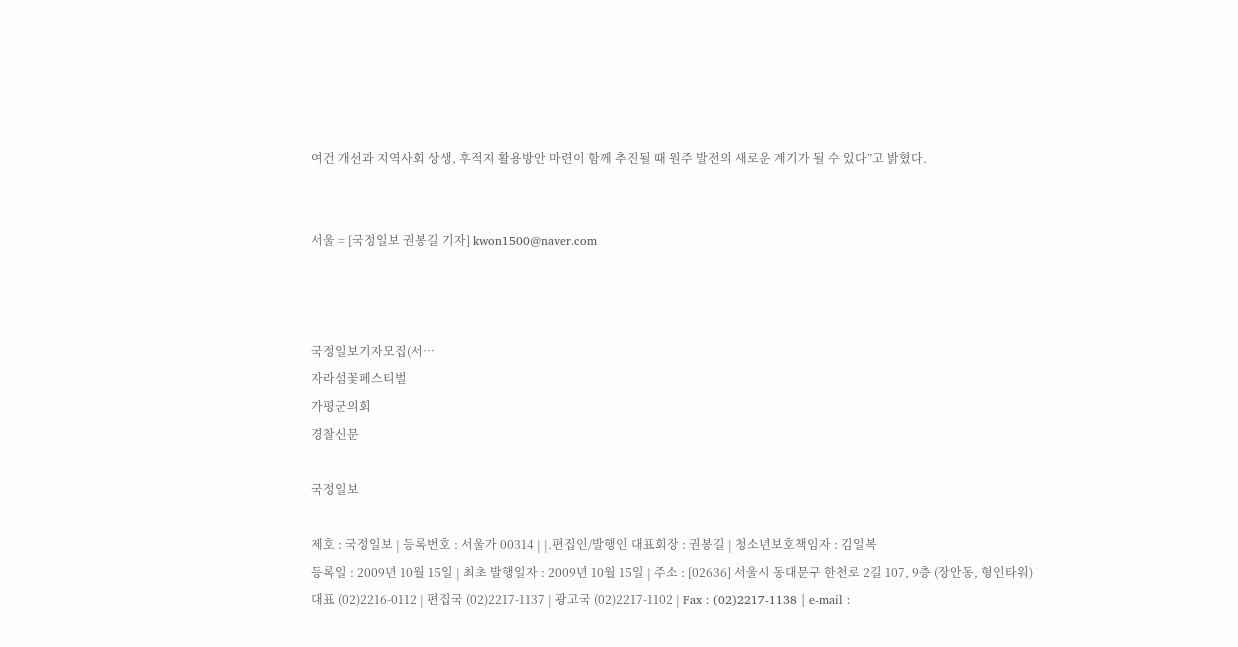여건 개선과 지역사회 상생, 후적지 활용방안 마련이 함께 추진될 때 원주 발전의 새로운 계기가 될 수 있다”고 밝혔다.


서울 = [국정일보 권봉길 기자] kwon1500@naver.com



국정일보기자모집(서…
자라섬꽃페스티벌
가평군의회
경찰신문

국정일보

제호 : 국정일보 | 등록번호 : 서울가 00314 | |.편집인/발행인 대표회장 : 권봉길 | 청소년보호책임자 : 김일복
등록일 : 2009년 10월 15일 | 최초 발행일자 : 2009년 10월 15일 | 주소 : [02636] 서울시 동대문구 한천로 2길 107, 9층 (장안동, 형인타워)
대표 (02)2216-0112 | 편집국 (02)2217-1137 | 광고국 (02)2217-1102 | Fax : (02)2217-1138 | e-mail :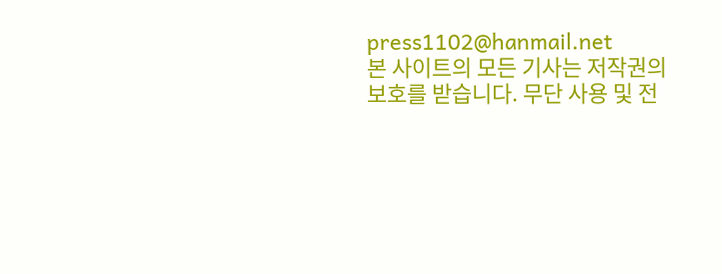press1102@hanmail.net
본 사이트의 모든 기사는 저작권의 보호를 받습니다. 무단 사용 및 전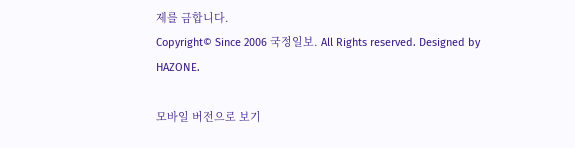제를 금합니다.
Copyright© Since 2006 국정일보. All Rights reserved. Designed by HAZONE.

모바일 버전으로 보기